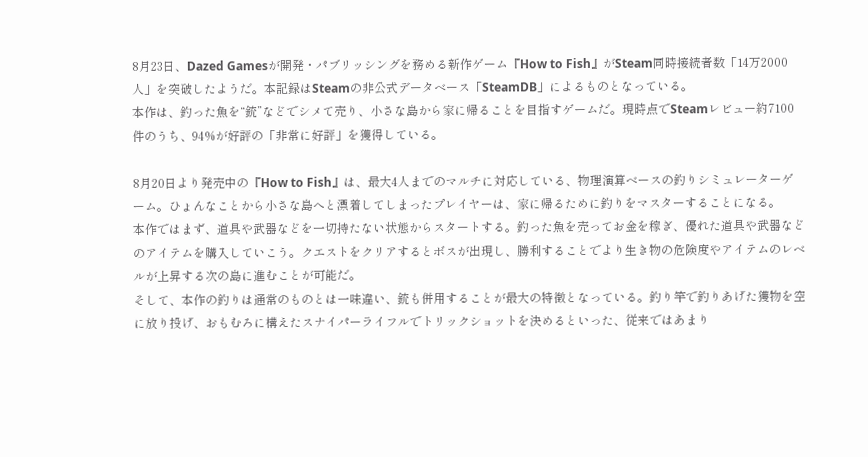8月23日、Dazed Gamesが開発・パブリッシングを務める新作ゲーム『How to Fish』がSteam同時接続者数「14万2000人」を突破したようだ。本記録はSteamの非公式データベース「SteamDB」によるものとなっている。
本作は、釣った魚を“銃”などでシメて売り、小さな島から家に帰ることを目指すゲームだ。現時点でSteamレビュー約7100件のうち、94%が好評の「非常に好評」を獲得している。

8月20日より発売中の『How to Fish』は、最大4人までのマルチに対応している、物理演算ベースの釣りシミュレーターゲーム。ひょんなことから小さな島へと漂着してしまったプレイヤーは、家に帰るために釣りをマスターすることになる。
本作ではまず、道具や武器などを一切持たない状態からスタートする。釣った魚を売ってお金を稼ぎ、優れた道具や武器などのアイテムを購入していこう。クエストをクリアするとボスが出現し、勝利することでより生き物の危険度やアイテムのレベルが上昇する次の島に進むことが可能だ。
そして、本作の釣りは通常のものとは一味違い、銃も併用することが最大の特徴となっている。釣り竿で釣りあげた獲物を空に放り投げ、おもむろに構えたスナイパーライフルでトリックショットを決めるといった、従来ではあまり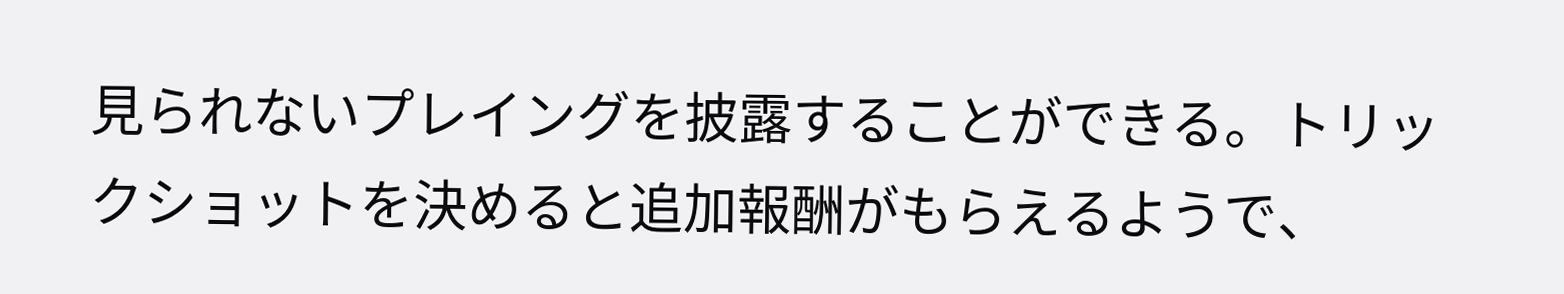見られないプレイングを披露することができる。トリックショットを決めると追加報酬がもらえるようで、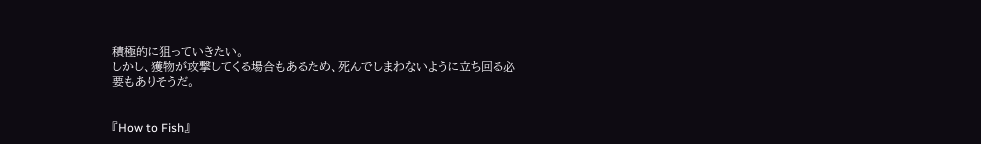積極的に狙っていきたい。
しかし、獲物が攻撃してくる場合もあるため、死んでしまわないように立ち回る必要もありそうだ。


『How to Fish』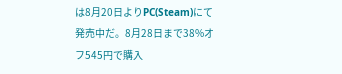は8月20日よりPC(Steam)にて発売中だ。8月28日まで38%オフ545円で購入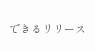できるリリース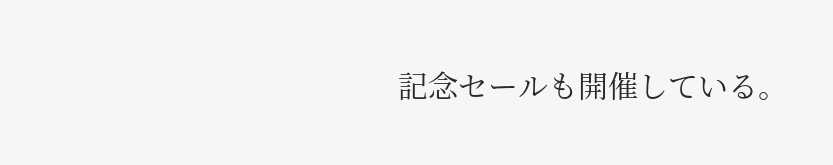記念セールも開催している。